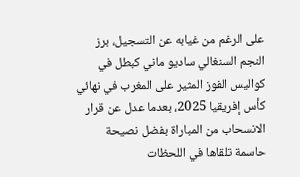على الرغم من غيابه عن التسجيل، برز النجم السنغالي ساديو ماني كبطل في كواليس الفوز المثير على المغرب في نهائي كأس إفريقيا 2025، بعدما عدل عن قرار الانسحاب من المباراة بفضل نصيحة حاسمة تلقاها في اللحظات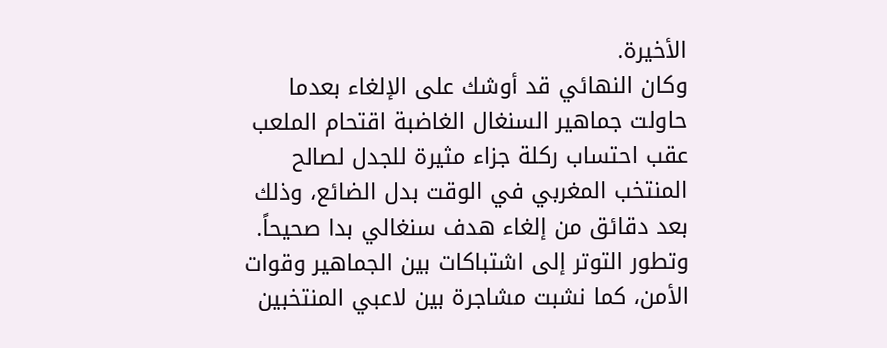الأخيرة.
وكان النهائي قد أوشك على الإلغاء بعدما حاولت جماهير السنغال الغاضبة اقتحام الملعب عقب احتساب ركلة جزاء مثيرة للجدل لصالح المنتخب المغربي في الوقت بدل الضائع، وذلك بعد دقائق من إلغاء هدف سنغالي بدا صحيحاً. وتطور التوتر إلى اشتباكات بين الجماهير وقوات الأمن، كما نشبت مشاجرة بين لاعبي المنتخبين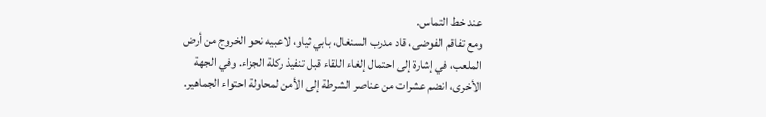عند خط التماس.
ومع تفاقم الفوضى، قاد مدرب السنغال، بابي ثياو، لاعبيه نحو الخروج من أرض الملعب، في إشارة إلى احتمال إلغاء اللقاء قبل تنفيذ ركلة الجزاء. وفي الجهة الأخرى، انضم عشرات من عناصر الشرطة إلى الأمن لمحاولة احتواء الجماهير.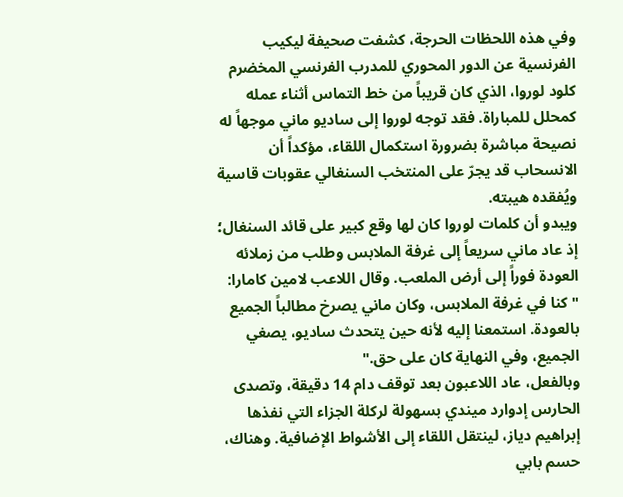وفي هذه اللحظات الحرجة، كشفت صحيفة ليكيب الفرنسية عن الدور المحوري للمدرب الفرنسي المخضرم كلود لوروا، الذي كان قريباً من خط التماس أثناء عمله كمحلل للمباراة. فقد توجه لوروا إلى ساديو ماني موجهاً له نصيحة مباشرة بضرورة استكمال اللقاء، مؤكداً أن الانسحاب قد يجرّ على المنتخب السنغالي عقوبات قاسية ويُفقده هيبته.
ويبدو أن كلمات لوروا كان لها وقع كبير على قائد السنغال؛ إذ عاد ماني سريعاً إلى غرفة الملابس وطلب من زملائه العودة فوراً إلى أرض الملعب. وقال اللاعب لامين كامارا: "كنا في غرفة الملابس، وكان ماني يصرخ مطالباً الجميع بالعودة. استمعنا إليه لأنه حين يتحدث ساديو، يصغي الجميع، وفي النهاية كان على حق."
وبالفعل، عاد اللاعبون بعد توقف دام 14 دقيقة، وتصدى الحارس إدوارد ميندي بسهولة لركلة الجزاء التي نفذها إبراهيم دياز، لينتقل اللقاء إلى الأشواط الإضافية. وهناك، حسم بابي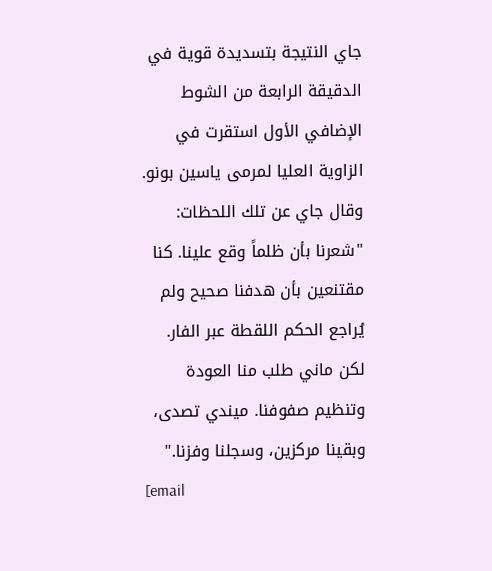جاي النتيجة بتسديدة قوية في الدقيقة الرابعة من الشوط الإضافي الأول استقرت في الزاوية العليا لمرمى ياسين بونو.
وقال جاي عن تلك اللحظات: "شعرنا بأن ظلماً وقع علينا. كنا مقتنعين بأن هدفنا صحيح ولم يُراجع الحكم اللقطة عبر الفار. لكن ماني طلب منا العودة وتنظيم صفوفنا. ميندي تصدى، وبقينا مركزين، وسجلنا وفزنا."
[email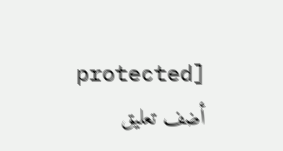protected]
أضف تعليق